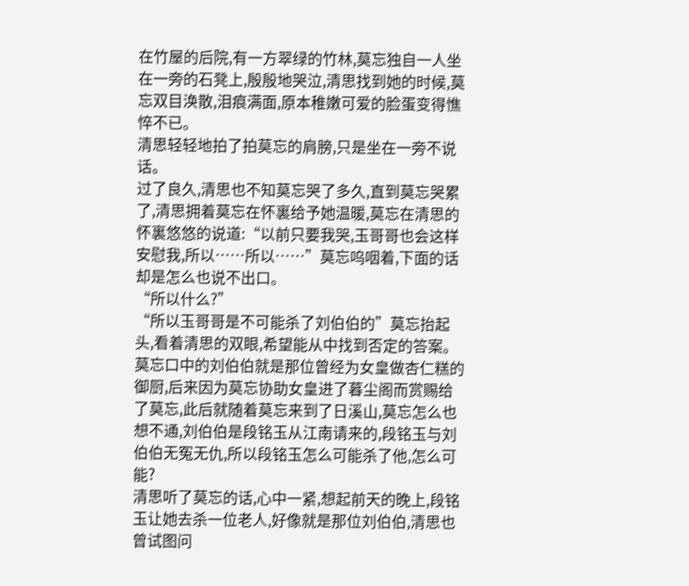在竹屋的后院,有一方翠绿的竹林,莫忘独自一人坐在一旁的石凳上,殷殷地哭泣,清思找到她的时候,莫忘双目涣散,泪痕满面,原本稚嫩可爱的脸蛋变得憔悴不已。
清思轻轻地拍了拍莫忘的肩膀,只是坐在一旁不说话。
过了良久,清思也不知莫忘哭了多久,直到莫忘哭累了,清思拥着莫忘在怀裏给予她温暖,莫忘在清思的怀裏悠悠的说道:“以前只要我哭,玉哥哥也会这样安慰我,所以……所以……”莫忘呜咽着,下面的话却是怎么也说不出口。
“所以什么?”
“所以玉哥哥是不可能杀了刘伯伯的”莫忘抬起头,看着清思的双眼,希望能从中找到否定的答案。
莫忘口中的刘伯伯就是那位曾经为女皇做杏仁糕的御厨,后来因为莫忘协助女皇进了暮尘阁而赏赐给了莫忘,此后就随着莫忘来到了日溪山,莫忘怎么也想不通,刘伯伯是段铭玉从江南请来的,段铭玉与刘伯伯无冤无仇,所以段铭玉怎么可能杀了他,怎么可能?
清思听了莫忘的话,心中一紧,想起前天的晚上,段铭玉让她去杀一位老人,好像就是那位刘伯伯,清思也曾试图问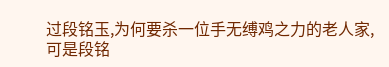过段铭玉,为何要杀一位手无缚鸡之力的老人家,可是段铭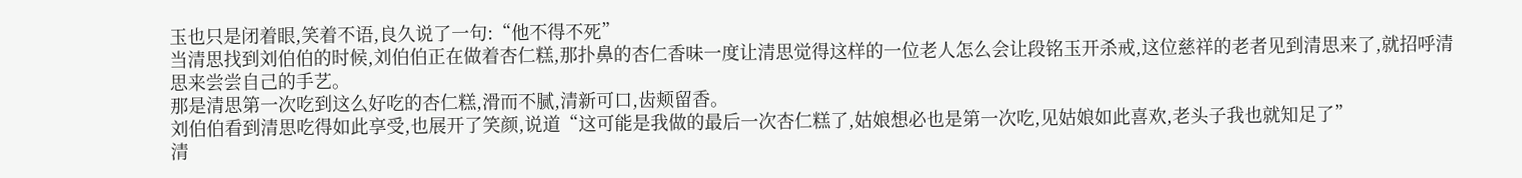玉也只是闭着眼,笑着不语,良久说了一句:“他不得不死”
当清思找到刘伯伯的时候,刘伯伯正在做着杏仁糕,那扑鼻的杏仁香味一度让清思觉得这样的一位老人怎么会让段铭玉开杀戒,这位慈祥的老者见到清思来了,就招呼清思来尝尝自己的手艺。
那是清思第一次吃到这么好吃的杏仁糕,滑而不腻,清新可口,齿颊留香。
刘伯伯看到清思吃得如此享受,也展开了笑颜,说道“这可能是我做的最后一次杏仁糕了,姑娘想必也是第一次吃,见姑娘如此喜欢,老头子我也就知足了”
清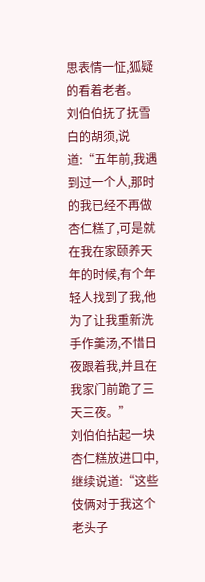思表情一怔,狐疑的看着老者。
刘伯伯抚了抚雪白的胡须,说道:“五年前,我遇到过一个人,那时的我已经不再做杏仁糕了,可是就在我在家颐养天年的时候,有个年轻人找到了我,他为了让我重新洗手作羹汤,不惜日夜跟着我,并且在我家门前跪了三天三夜。”
刘伯伯拈起一块杏仁糕放进口中,继续说道:“这些伎俩对于我这个老头子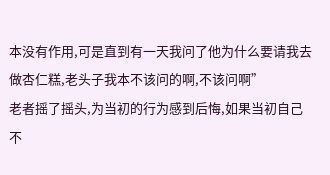本没有作用,可是直到有一天我问了他为什么要请我去做杏仁糕,老头子我本不该问的啊,不该问啊”
老者摇了摇头,为当初的行为感到后悔,如果当初自己不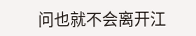问也就不会离开江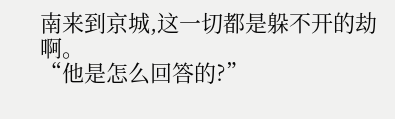南来到京城,这一切都是躲不开的劫啊。
“他是怎么回答的?”